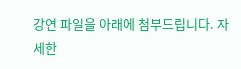강연 파일을 아래에 첨부드립니다. 자세한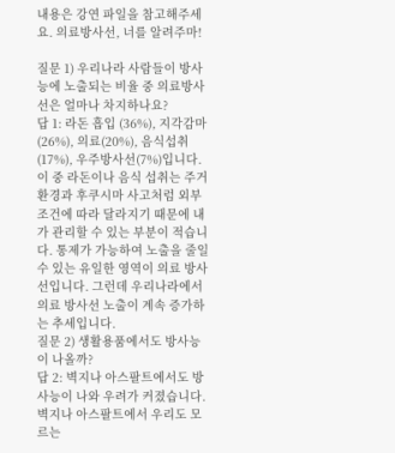내용은 강연 파일을 참고해주세요. 의료방사선, 너를 알려주마!

질문 1) 우리나라 사람들이 방사능에 노출되는 비율 중 의료방사선은 얼마나 차지하나요?
답 1: 라돈 흡입 (36%), 지각감마(26%), 의료(20%), 음식섭취(17%), 우주방사선(7%)입니다. 이 중 라돈이나 음식 섭취는 주거 환경과 후쿠시마 사고처럼 외부 조건에 따라 달라지기 때문에 내가 관리할 수 있는 부분이 적습니다. 통제가 가능하여 노출을 줄일 수 있는 유일한 영역이 의료 방사선입니다. 그런데 우리나라에서 의료 방사선 노출이 계속 증가하는 추세입니다.
질문 2) 생활용품에서도 방사능이 나올까?
답 2: 벽지나 아스팔트에서도 방사능이 나와 우려가 커졌습니다. 벽지나 아스팔트에서 우리도 모르는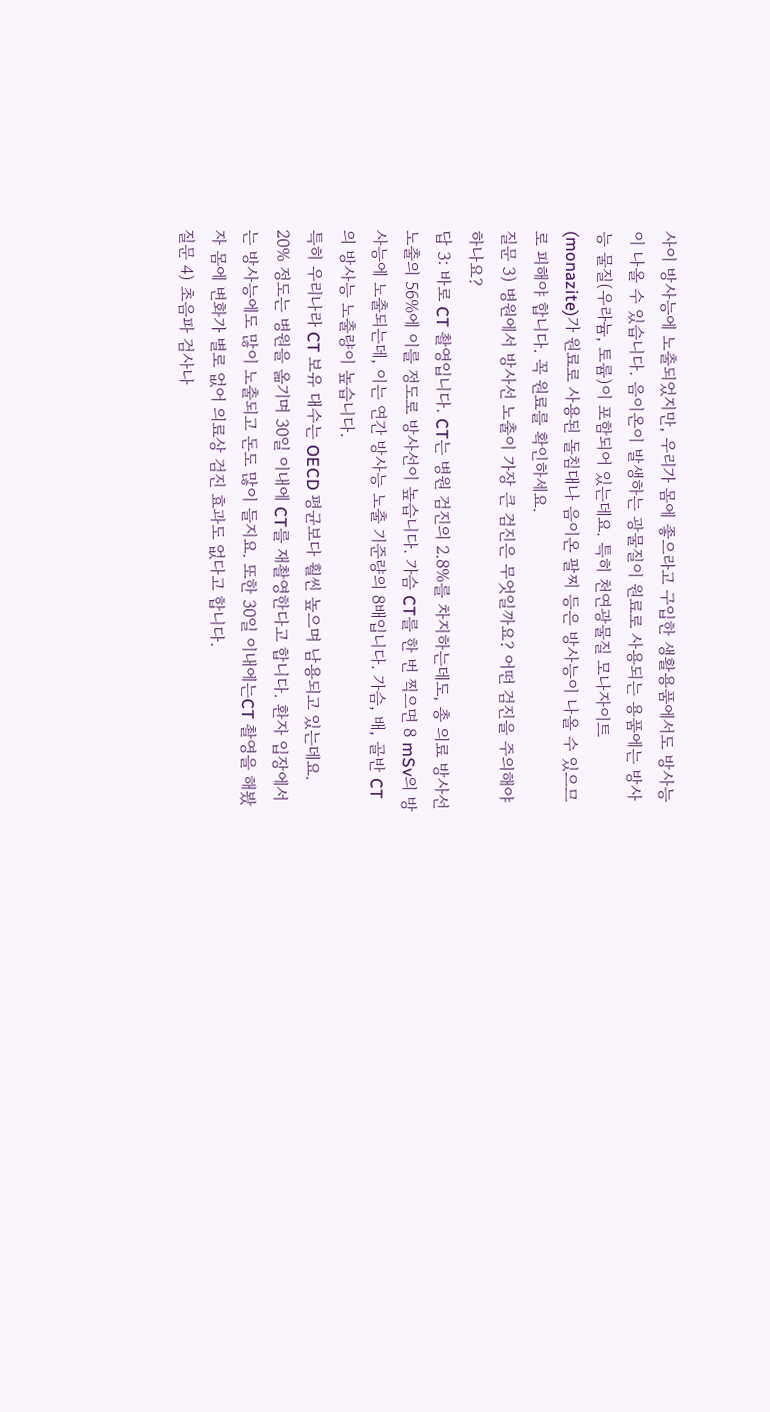사이 방사능에 노출되었지만, 우리가 몸에 좋으라고 구입한 생활용품에서도 방사능이 나올 수 있습니다. 음이온이 발생하는 광물질이 원료로 사용되는 용품에는 방사능 물질(우라늄, 토륨)이 포함되어 있는데요. 특히 천연광물질 모나자이트(monazite)가 원료로 사용된 돌침대나 음이온 팔찌 등은 방사능이 나올 수 있으므로 피해야 합니다. 꼭 원료를 확인하세요.
질문 3) 병원에서 방사선 노출이 가장 큰 검진은 무엇일까요? 어떤 검진을 주의해야 하나요?
답 3: 바로 CT 촬영입니다. CT는 병원 검진의 2.8%를 차지하는데도, 총 의료 방사선 노출의 56%에 이를 정도로 방사선이 높습니다. 가슴 CT를 한 번 찍으면 8 mSv의 방사능에 노출되는데, 이는 연간 방사능 노출 기준량의 8배입니다. 가슴, 배, 골반 CT의 방사능 노출량이 높습니다.
특히 우리나라 CT 보유 대수는 OECD 평균보다 훨씬 높으며 남용되고 있는데요. 20% 정도는 병원을 옮기며 30일 이내에 CT를 재촬영한다고 합니다. 환자 입장에서는 방사능에도 많이 노출되고 돈도 많이 들지요. 또한 30일 이내에는CT 촬영을 해봤자 몸에 변화가 별로 없어 의료상 검진 효과도 없다고 합니다.
질문 4) 초음파 검사나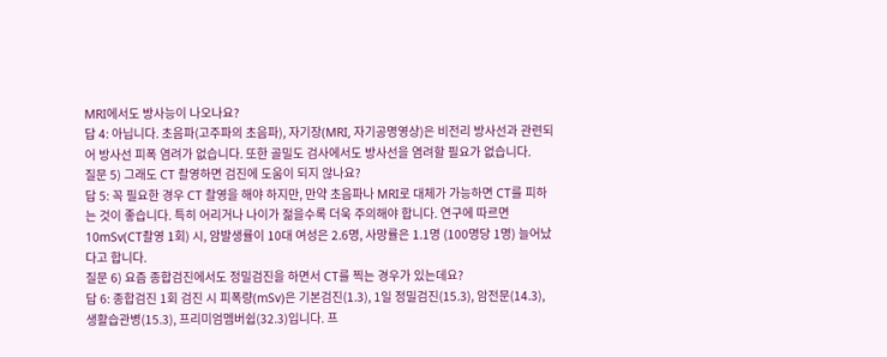MRI에서도 방사능이 나오나요?
답 4: 아닙니다. 초음파(고주파의 초음파), 자기장(MRI, 자기공명영상)은 비전리 방사선과 관련되어 방사선 피폭 염려가 없습니다. 또한 골밀도 검사에서도 방사선을 염려할 필요가 없습니다.
질문 5) 그래도 CT 촬영하면 검진에 도움이 되지 않나요?
답 5: 꼭 필요한 경우 CT 촬영을 해야 하지만, 만약 초음파나 MRI로 대체가 가능하면 CT를 피하는 것이 좋습니다. 특히 어리거나 나이가 젊을수록 더욱 주의해야 합니다. 연구에 따르면 10mSv(CT촬영 1회) 시, 암발생률이 10대 여성은 2.6명, 사망률은 1.1명 (100명당 1명) 늘어났다고 합니다.
질문 6) 요즘 종합검진에서도 정밀검진을 하면서 CT를 찍는 경우가 있는데요?
답 6: 종합검진 1회 검진 시 피폭량(mSv)은 기본검진(1.3), 1일 정밀검진(15.3), 암전문(14.3), 생활습관병(15.3), 프리미엄멤버쉽(32.3)입니다. 프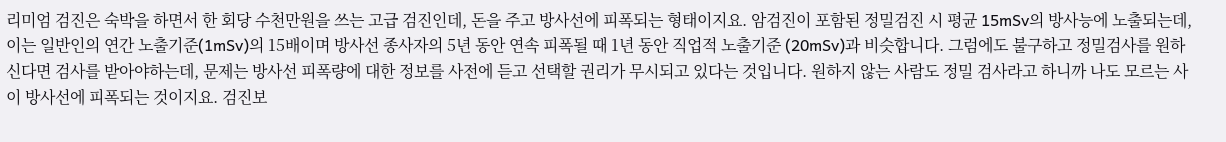리미엄 검진은 숙박을 하면서 한 회당 수천만원을 쓰는 고급 검진인데, 돈을 주고 방사선에 피폭되는 형태이지요. 암검진이 포함된 정밀검진 시 평균 15mSv의 방사능에 노출되는데, 이는 일반인의 연간 노출기준(1mSv)의 15배이며 방사선 종사자의 5년 동안 연속 피폭될 때 1년 동안 직업적 노출기준 (20mSv)과 비슷합니다. 그럼에도 불구하고 정밀검사를 원하신다면 검사를 받아야하는데, 문제는 방사선 피폭량에 대한 정보를 사전에 듣고 선택할 권리가 무시되고 있다는 것입니다. 원하지 않는 사람도 정밀 검사라고 하니까 나도 모르는 사이 방사선에 피폭되는 것이지요. 검진보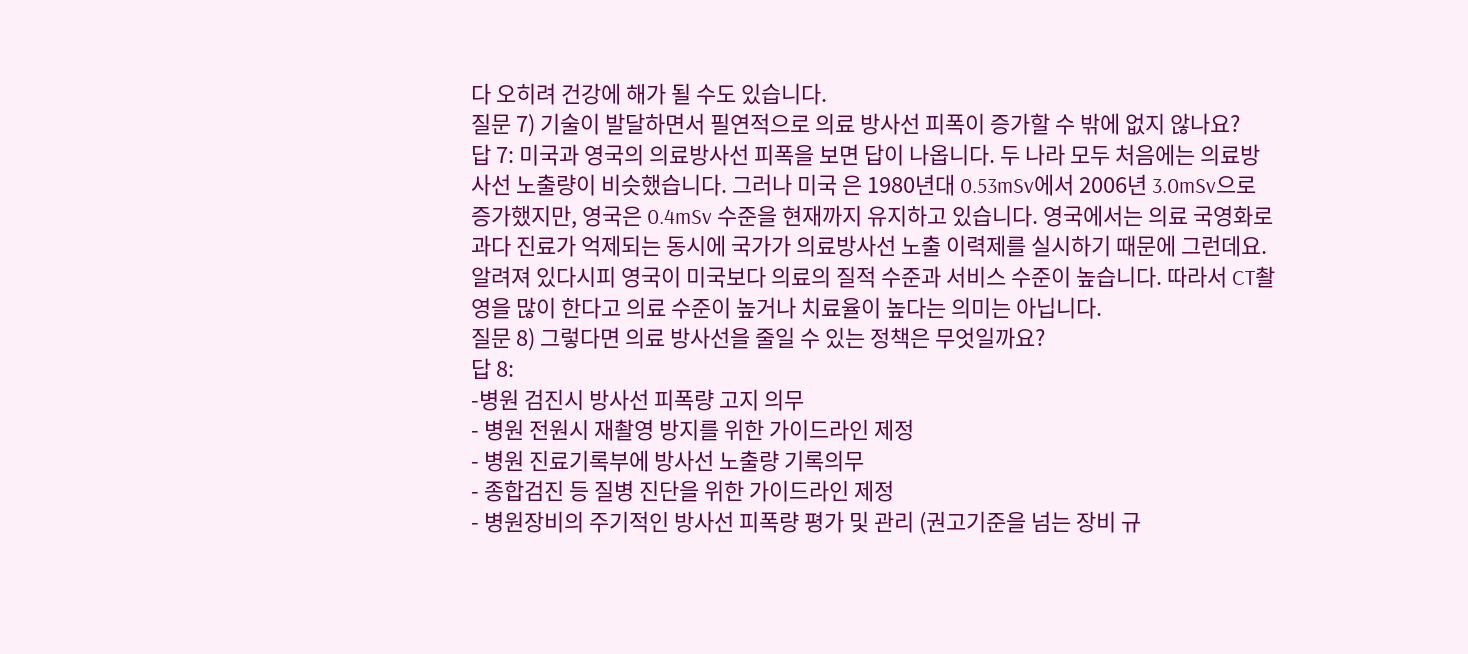다 오히려 건강에 해가 될 수도 있습니다.
질문 7) 기술이 발달하면서 필연적으로 의료 방사선 피폭이 증가할 수 밖에 없지 않나요?
답 7: 미국과 영국의 의료방사선 피폭을 보면 답이 나옵니다. 두 나라 모두 처음에는 의료방사선 노출량이 비슷했습니다. 그러나 미국 은 1980년대 0.53mSv에서 2006년 3.0mSv으로 증가했지만, 영국은 0.4mSv 수준을 현재까지 유지하고 있습니다. 영국에서는 의료 국영화로 과다 진료가 억제되는 동시에 국가가 의료방사선 노출 이력제를 실시하기 때문에 그런데요. 알려져 있다시피 영국이 미국보다 의료의 질적 수준과 서비스 수준이 높습니다. 따라서 CT촬영을 많이 한다고 의료 수준이 높거나 치료율이 높다는 의미는 아닙니다.
질문 8) 그렇다면 의료 방사선을 줄일 수 있는 정책은 무엇일까요?
답 8:
-병원 검진시 방사선 피폭량 고지 의무
- 병원 전원시 재촬영 방지를 위한 가이드라인 제정
- 병원 진료기록부에 방사선 노출량 기록의무
- 종합검진 등 질병 진단을 위한 가이드라인 제정
- 병원장비의 주기적인 방사선 피폭량 평가 및 관리 (권고기준을 넘는 장비 규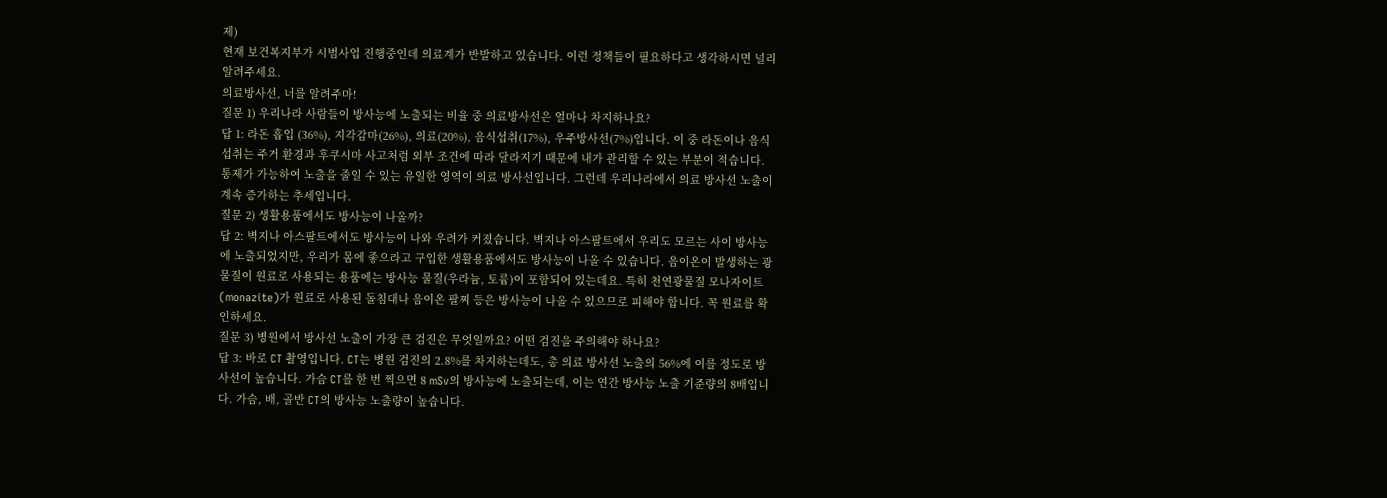제)
현재 보건복지부가 시범사업 진행중인데 의료계가 반발하고 있습니다. 이런 정책들이 필요하다고 생각하시면 널리 알려주세요.
의료방사선, 너를 알려주마!
질문 1) 우리나라 사람들이 방사능에 노출되는 비율 중 의료방사선은 얼마나 차지하나요?
답 1: 라돈 흡입 (36%), 지각감마(26%), 의료(20%), 음식섭취(17%), 우주방사선(7%)입니다. 이 중 라돈이나 음식 섭취는 주거 환경과 후쿠시마 사고처럼 외부 조건에 따라 달라지기 때문에 내가 관리할 수 있는 부분이 적습니다. 통제가 가능하여 노출을 줄일 수 있는 유일한 영역이 의료 방사선입니다. 그런데 우리나라에서 의료 방사선 노출이 계속 증가하는 추세입니다.
질문 2) 생활용품에서도 방사능이 나올까?
답 2: 벽지나 아스팔트에서도 방사능이 나와 우려가 커졌습니다. 벽지나 아스팔트에서 우리도 모르는 사이 방사능에 노출되었지만, 우리가 몸에 좋으라고 구입한 생활용품에서도 방사능이 나올 수 있습니다. 음이온이 발생하는 광물질이 원료로 사용되는 용품에는 방사능 물질(우라늄, 토륨)이 포함되어 있는데요. 특히 천연광물질 모나자이트(monazite)가 원료로 사용된 돌침대나 음이온 팔찌 등은 방사능이 나올 수 있으므로 피해야 합니다. 꼭 원료를 확인하세요.
질문 3) 병원에서 방사선 노출이 가장 큰 검진은 무엇일까요? 어떤 검진을 주의해야 하나요?
답 3: 바로 CT 촬영입니다. CT는 병원 검진의 2.8%를 차지하는데도, 총 의료 방사선 노출의 56%에 이를 정도로 방사선이 높습니다. 가슴 CT를 한 번 찍으면 8 mSv의 방사능에 노출되는데, 이는 연간 방사능 노출 기준량의 8배입니다. 가슴, 배, 골반 CT의 방사능 노출량이 높습니다.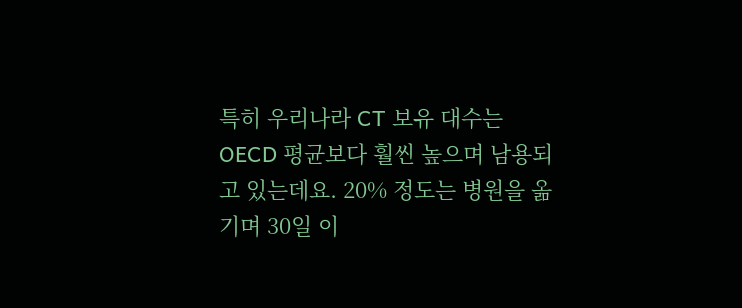특히 우리나라 CT 보유 대수는 OECD 평균보다 훨씬 높으며 남용되고 있는데요. 20% 정도는 병원을 옮기며 30일 이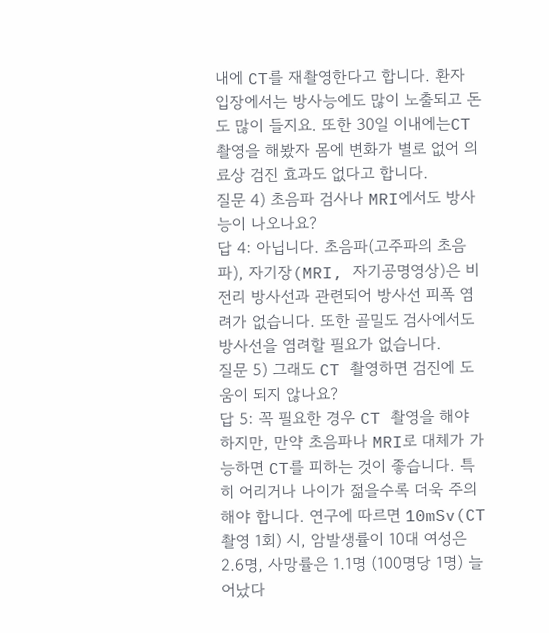내에 CT를 재촬영한다고 합니다. 환자 입장에서는 방사능에도 많이 노출되고 돈도 많이 들지요. 또한 30일 이내에는CT 촬영을 해봤자 몸에 변화가 별로 없어 의료상 검진 효과도 없다고 합니다.
질문 4) 초음파 검사나 MRI에서도 방사능이 나오나요?
답 4: 아닙니다. 초음파(고주파의 초음파), 자기장(MRI, 자기공명영상)은 비전리 방사선과 관련되어 방사선 피폭 염려가 없습니다. 또한 골밀도 검사에서도 방사선을 염려할 필요가 없습니다.
질문 5) 그래도 CT 촬영하면 검진에 도움이 되지 않나요?
답 5: 꼭 필요한 경우 CT 촬영을 해야 하지만, 만약 초음파나 MRI로 대체가 가능하면 CT를 피하는 것이 좋습니다. 특히 어리거나 나이가 젊을수록 더욱 주의해야 합니다. 연구에 따르면 10mSv(CT촬영 1회) 시, 암발생률이 10대 여성은 2.6명, 사망률은 1.1명 (100명당 1명) 늘어났다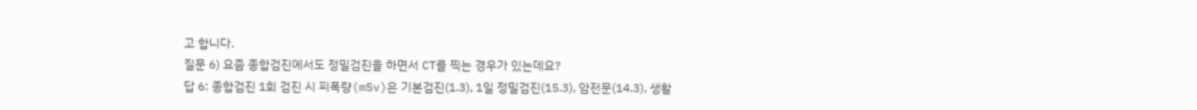고 합니다.
질문 6) 요즘 종합검진에서도 정밀검진을 하면서 CT를 찍는 경우가 있는데요?
답 6: 종합검진 1회 검진 시 피폭량(mSv)은 기본검진(1.3), 1일 정밀검진(15.3), 암전문(14.3), 생활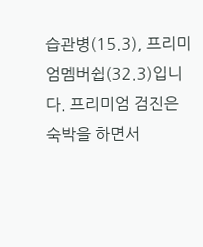습관병(15.3), 프리미엄멤버쉽(32.3)입니다. 프리미엄 검진은 숙박을 하면서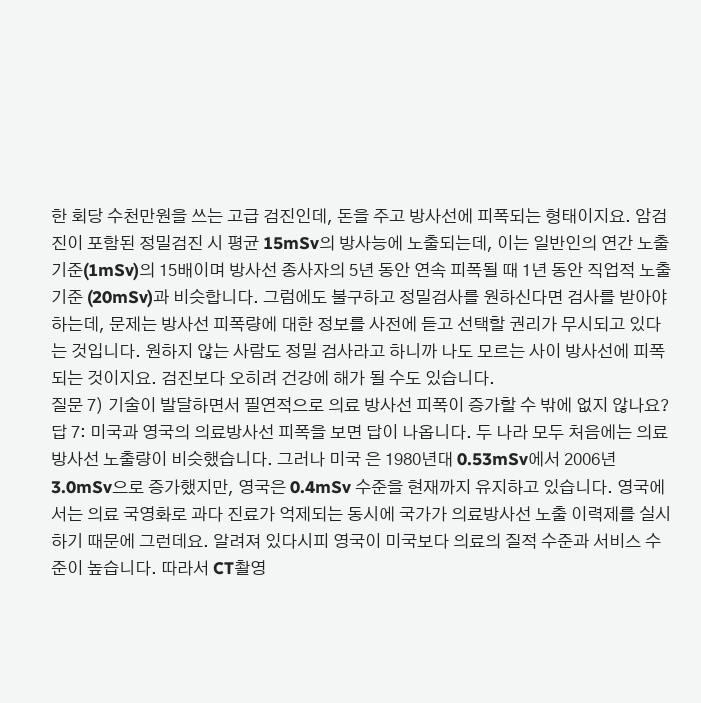한 회당 수천만원을 쓰는 고급 검진인데, 돈을 주고 방사선에 피폭되는 형태이지요. 암검진이 포함된 정밀검진 시 평균 15mSv의 방사능에 노출되는데, 이는 일반인의 연간 노출기준(1mSv)의 15배이며 방사선 종사자의 5년 동안 연속 피폭될 때 1년 동안 직업적 노출기준 (20mSv)과 비슷합니다. 그럼에도 불구하고 정밀검사를 원하신다면 검사를 받아야하는데, 문제는 방사선 피폭량에 대한 정보를 사전에 듣고 선택할 권리가 무시되고 있다는 것입니다. 원하지 않는 사람도 정밀 검사라고 하니까 나도 모르는 사이 방사선에 피폭되는 것이지요. 검진보다 오히려 건강에 해가 될 수도 있습니다.
질문 7) 기술이 발달하면서 필연적으로 의료 방사선 피폭이 증가할 수 밖에 없지 않나요?
답 7: 미국과 영국의 의료방사선 피폭을 보면 답이 나옵니다. 두 나라 모두 처음에는 의료방사선 노출량이 비슷했습니다. 그러나 미국 은 1980년대 0.53mSv에서 2006년 3.0mSv으로 증가했지만, 영국은 0.4mSv 수준을 현재까지 유지하고 있습니다. 영국에서는 의료 국영화로 과다 진료가 억제되는 동시에 국가가 의료방사선 노출 이력제를 실시하기 때문에 그런데요. 알려져 있다시피 영국이 미국보다 의료의 질적 수준과 서비스 수준이 높습니다. 따라서 CT촬영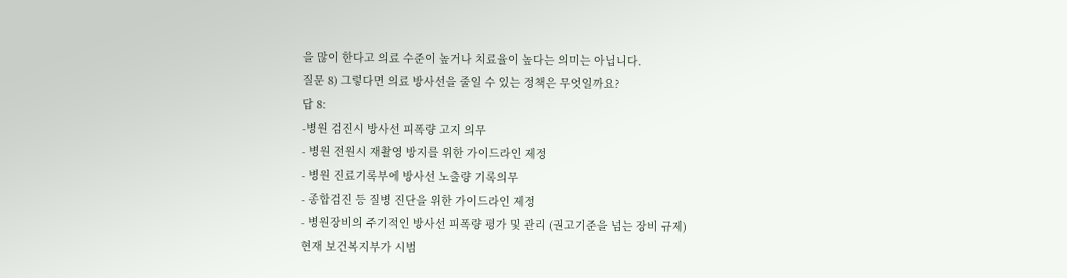을 많이 한다고 의료 수준이 높거나 치료율이 높다는 의미는 아닙니다.
질문 8) 그렇다면 의료 방사선을 줄일 수 있는 정책은 무엇일까요?
답 8:
-병원 검진시 방사선 피폭량 고지 의무
- 병원 전원시 재촬영 방지를 위한 가이드라인 제정
- 병원 진료기록부에 방사선 노출량 기록의무
- 종합검진 등 질병 진단을 위한 가이드라인 제정
- 병원장비의 주기적인 방사선 피폭량 평가 및 관리 (권고기준을 넘는 장비 규제)
현재 보건복지부가 시범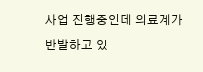사업 진행중인데 의료계가 반발하고 있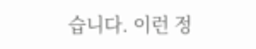습니다. 이런 정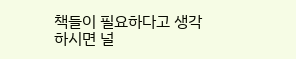책들이 필요하다고 생각하시면 널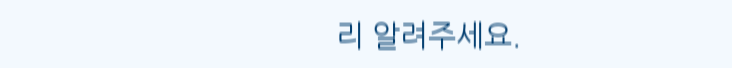리 알려주세요.